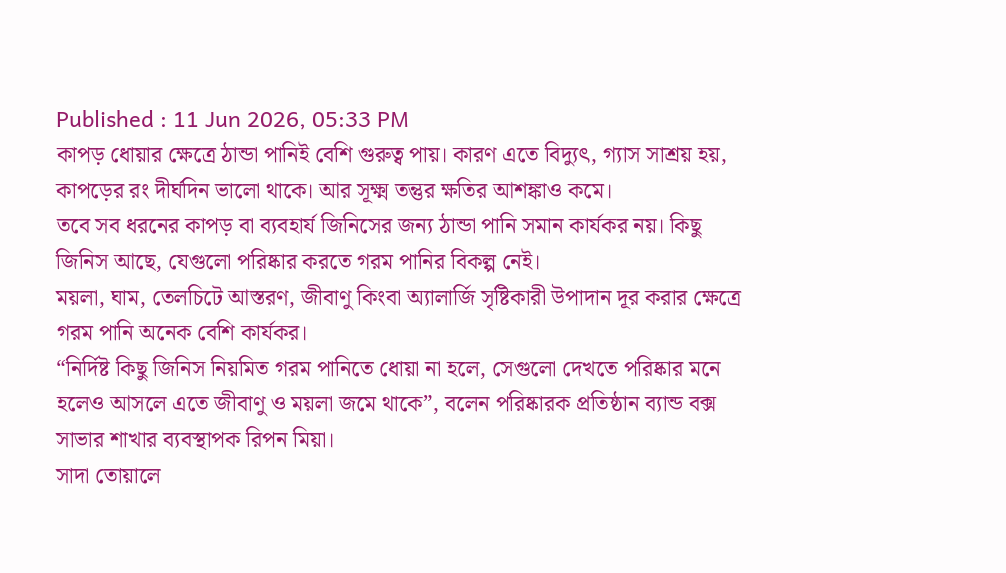Published : 11 Jun 2026, 05:33 PM
কাপড় ধোয়ার ক্ষেত্রে ঠান্ডা পানিই বেশি গুরুত্ব পায়। কারণ এতে বিদ্যুৎ, গ্যাস সাশ্রয় হয়, কাপড়ের রং দীর্ঘদিন ভালো থাকে। আর সূক্ষ্ম তন্তুর ক্ষতির আশঙ্কাও কমে।
তবে সব ধরনের কাপড় বা ব্যবহার্য জিনিসের জন্য ঠান্ডা পানি সমান কার্যকর নয়। কিছু জিনিস আছে, যেগুলো পরিষ্কার করতে গরম পানির বিকল্প নেই।
ময়লা, ঘাম, তেলচিটে আস্তরণ, জীবাণু কিংবা অ্যালার্জি সৃষ্টিকারী উপাদান দূর করার ক্ষেত্রে গরম পানি অনেক বেশি কার্যকর।
“নির্দিষ্ট কিছু জিনিস নিয়মিত গরম পানিতে ধোয়া না হলে, সেগুলো দেখতে পরিষ্কার মনে হলেও আসলে এতে জীবাণু ও ময়লা জমে থাকে”, বলেন পরিষ্কারক প্রতিষ্ঠান ব্যান্ড বক্স সাভার শাখার ব্যবস্থাপক রিপন মিয়া।
সাদা তোয়ালে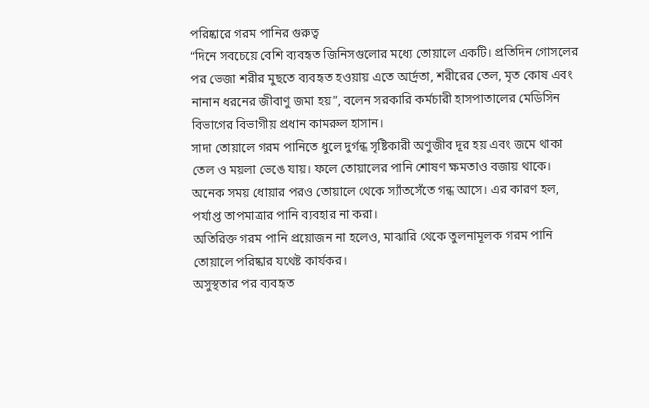পরিষ্কারে গরম পানির গুরুত্ব
“দিনে সবচেয়ে বেশি ব্যবহৃত জিনিসগুলোর মধ্যে তোয়ালে একটি। প্রতিদিন গোসলের পর ভেজা শরীর মুছতে ব্যবহৃত হওয়ায় এতে আর্দ্রতা, শরীরের তেল, মৃত কোষ এবং নানান ধরনের জীবাণু জমা হয়”, বলেন সরকারি কর্মচারী হাসপাতালের মেডিসিন বিভাগের বিভাগীয় প্রধান কামরুল হাসান।
সাদা তোয়ালে গরম পানিতে ধুলে দুর্গন্ধ সৃষ্টিকারী অণুজীব দূর হয় এবং জমে থাকা তেল ও ময়লা ভেঙে যায়। ফলে তোয়ালের পানি শোষণ ক্ষমতাও বজায় থাকে।
অনেক সময় ধোয়ার পরও তোয়ালে থেকে স্যাঁতসেঁতে গন্ধ আসে। এর কারণ হল, পর্যাপ্ত তাপমাত্রার পানি ব্যবহার না করা।
অতিরিক্ত গরম পানি প্রয়োজন না হলেও, মাঝারি থেকে তুলনামূলক গরম পানি তোয়ালে পরিষ্কার যথেষ্ট কার্যকর।
অসুস্থতার পর ব্যবহৃত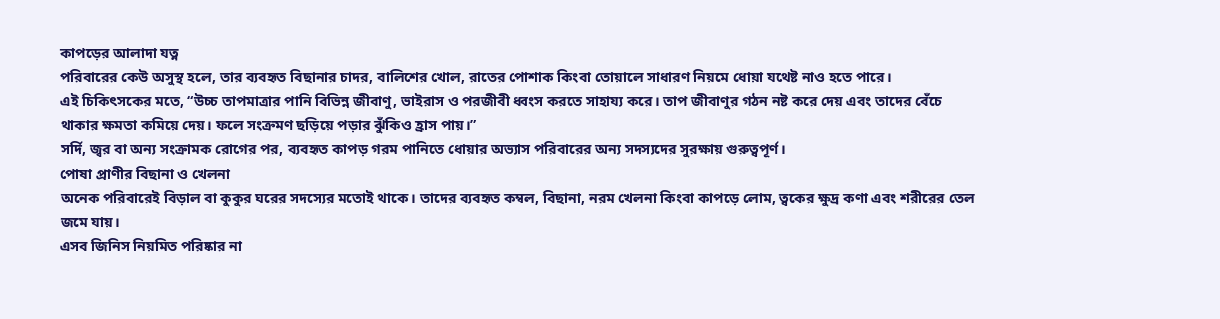কাপড়ের আলাদা যত্ন
পরিবারের কেউ অসুস্থ হলে, তার ব্যবহৃত বিছানার চাদর, বালিশের খোল, রাতের পোশাক কিংবা তোয়ালে সাধারণ নিয়মে ধোয়া যথেষ্ট নাও হতে পারে।
এই চিকিৎসকের মতে, “উচ্চ তাপমাত্রার পানি বিভিন্ন জীবাণু, ভাইরাস ও পরজীবী ধ্বংস করতে সাহায্য করে। তাপ জীবাণুর গঠন নষ্ট করে দেয় এবং তাদের বেঁচে থাকার ক্ষমতা কমিয়ে দেয়। ফলে সংক্রমণ ছড়িয়ে পড়ার ঝুঁকিও হ্রাস পায়।”
সর্দি, জ্বর বা অন্য সংক্রামক রোগের পর, ব্যবহৃত কাপড় গরম পানিতে ধোয়ার অভ্যাস পরিবারের অন্য সদস্যদের সুরক্ষায় গুরুত্বপূর্ণ।
পোষা প্রাণীর বিছানা ও খেলনা
অনেক পরিবারেই বিড়াল বা কুকুর ঘরের সদস্যের মতোই থাকে। তাদের ব্যবহৃত কম্বল, বিছানা, নরম খেলনা কিংবা কাপড়ে লোম, ত্বকের ক্ষুদ্র কণা এবং শরীরের তেল জমে যায়।
এসব জিনিস নিয়মিত পরিষ্কার না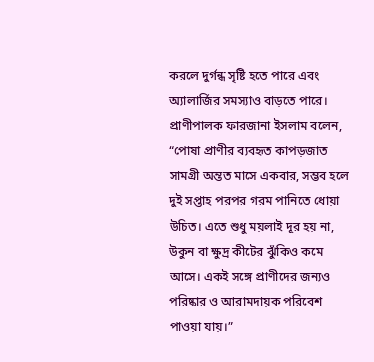করলে দুর্গন্ধ সৃষ্টি হতে পারে এবং অ্যালার্জির সমস্যাও বাড়তে পারে।
প্রাণীপালক ফারজানা ইসলাম বলেন, “পোষা প্রাণীর ব্যবহৃত কাপড়জাত সামগ্রী অন্তত মাসে একবার, সম্ভব হলে দুই সপ্তাহ পরপর গরম পানিতে ধোয়া উচিত। এতে শুধু ময়লাই দূর হয় না, উকুন বা ক্ষুদ্র কীটের ঝুঁকিও কমে আসে। একই সঙ্গে প্রাণীদের জন্যও পরিষ্কার ও আরামদায়ক পরিবেশ পাওয়া যায়।”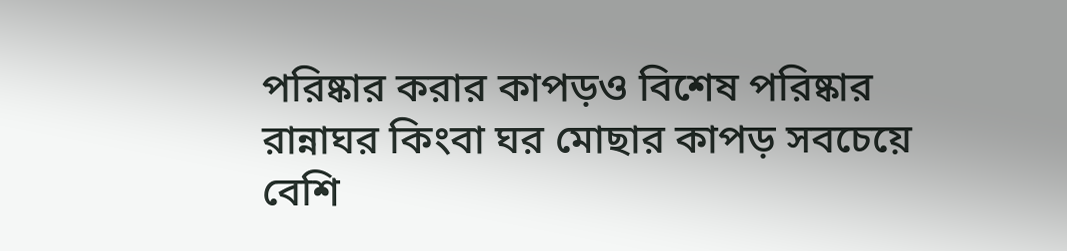পরিষ্কার করার কাপড়ও বিশেষ পরিষ্কার
রান্নাঘর কিংবা ঘর মোছার কাপড় সবচেয়ে বেশি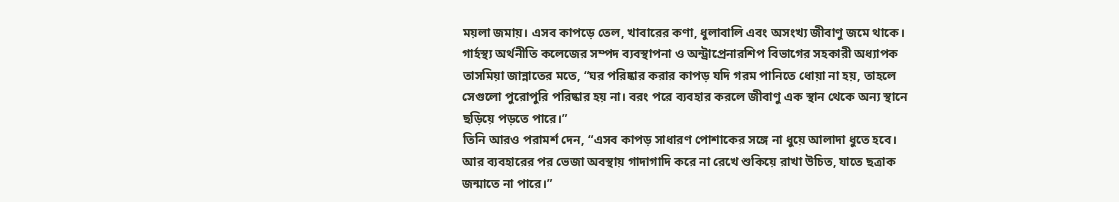ময়লা জমায়। এসব কাপড়ে তেল, খাবারের কণা, ধুলাবালি এবং অসংখ্য জীবাণু জমে থাকে।
গার্হস্থ্য অর্থনীতি কলেজের সম্পদ ব্যবস্থাপনা ও অন্ট্রাপ্রেনারশিপ বিভাগের সহকারী অধ্যাপক তাসমিয়া জান্নাতের মতে, “ঘর পরিষ্কার করার কাপড় যদি গরম পানিতে ধোয়া না হয়, তাহলে সেগুলো পুরোপুরি পরিষ্কার হয় না। বরং পরে ব্যবহার করলে জীবাণু এক স্থান থেকে অন্য স্থানে ছড়িয়ে পড়তে পারে।”
তিনি আরও পরামর্শ দেন, “এসব কাপড় সাধারণ পোশাকের সঙ্গে না ধুয়ে আলাদা ধুতে হবে। আর ব্যবহারের পর ভেজা অবস্থায় গাদাগাদি করে না রেখে শুকিয়ে রাখা উচিত, যাতে ছত্রাক জন্মাতে না পারে।”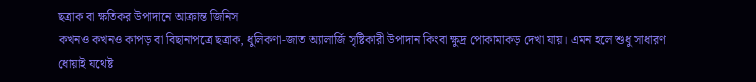ছত্রাক বা ক্ষতিকর উপাদানে আক্রান্ত জিনিস
কখনও কখনও কাপড় বা বিছানাপত্রে ছত্রাক, ধুলিকণা-জাত অ্যালার্জি সৃষ্টিকারী উপাদান কিংবা ক্ষুদ্র পোকামাকড় দেখা যায়। এমন হলে শুধু সাধারণ ধোয়াই যথেষ্ট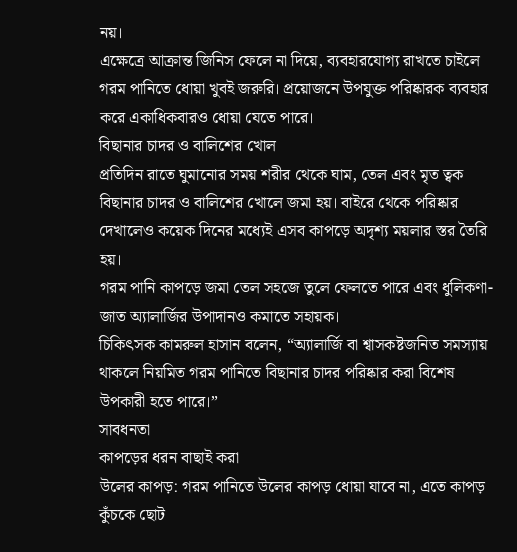নয়।
এক্ষেত্রে আক্রান্ত জিনিস ফেলে না দিয়ে, ব্যবহারযোগ্য রাখতে চাইলে গরম পানিতে ধোয়া খুবই জরুরি। প্রয়োজনে উপযুক্ত পরিষ্কারক ব্যবহার করে একাধিকবারও ধোয়া যেতে পারে।
বিছানার চাদর ও বালিশের খোল
প্রতিদিন রাতে ঘুমানোর সময় শরীর থেকে ঘাম, তেল এবং মৃত ত্বক বিছানার চাদর ও বালিশের খোলে জমা হয়। বাইরে থেকে পরিষ্কার দেখালেও কয়েক দিনের মধ্যেই এসব কাপড়ে অদৃশ্য ময়লার স্তর তৈরি হয়।
গরম পানি কাপড়ে জমা তেল সহজে তুলে ফেলতে পারে এবং ধুলিকণা-জাত অ্যালার্জির উপাদানও কমাতে সহায়ক।
চিকিৎসক কামরুল হাসান বলেন, “অ্যালার্জি বা শ্বাসকষ্টজনিত সমস্যায় থাকলে নিয়মিত গরম পানিতে বিছানার চাদর পরিষ্কার করা বিশেষ উপকারী হতে পারে।”
সাবধনতা
কাপড়ের ধরন বাছাই করা
উলের কাপড়: গরম পানিতে উলের কাপড় ধোয়া যাবে না, এতে কাপড় কুঁচকে ছোট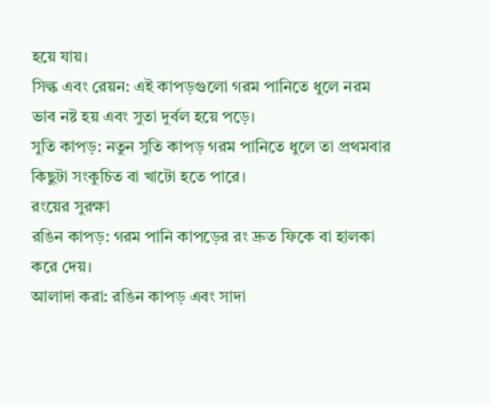হয়ে যায়।
সিল্ক এবং রেয়ন: এই কাপড়গুলো গরম পানিতে ধুলে নরম ভাব নষ্ট হয় এবং সুতা দুর্বল হয়ে পড়ে।
সুতি কাপড়: নতুন সুতি কাপড় গরম পানিতে ধুলে তা প্রথমবার কিছুটা সংকুচিত বা খাটো হতে পারে।
রংয়ের সুরক্ষা
রঙিন কাপড়: গরম পানি কাপড়ের রং দ্রুত ফিকে বা হালকা করে দেয়।
আলাদা করা: রঙিন কাপড় এবং সাদা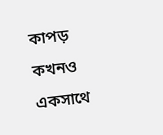কাপড় কখনও একসাথে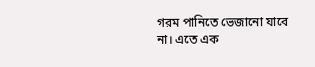গরম পানিতে ভেজানো যাবে না। এতে এক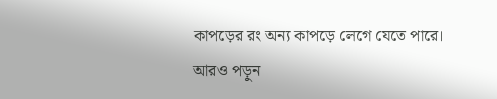কাপড়ের রং অন্য কাপড়ে লেগে যেতে পারে।
আরও পড়ুন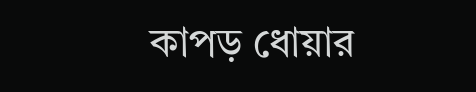কাপড় ধোয়ার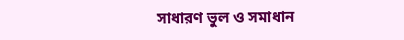সাধারণ ভুল ও সমাধান